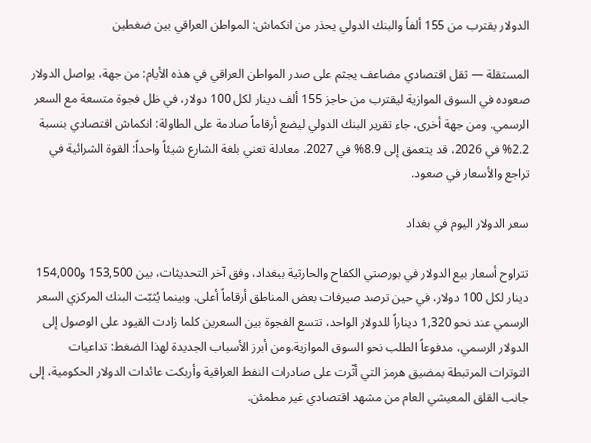الدولار يقترب من 155 ألفاً والبنك الدولي يحذر من انكماش: المواطن العراقي بين ضغطين

المستقلة — ثقل اقتصادي مضاعف يجثم على صدر المواطن العراقي في هذه الأيام: من جهة، يواصل الدولار صعوده في السوق الموازية ليقترب من حاجز 155 ألف دينار لكل 100 دولار، في ظل فجوة متسعة مع السعر الرسمي. ومن جهة أخرى، جاء تقرير البنك الدولي ليضع أرقاماً صادمة على الطاولة: انكماش اقتصادي بنسبة 2.2% في 2026، قد يتعمق إلى 8.9% في 2027. معادلة تعني بلغة الشارع شيئاً واحداً: القوة الشرائية في تراجع والأسعار في صعود.

سعر الدولار اليوم في بغداد

تتراوح أسعار بيع الدولار في بورصتي الكفاح والحارثية ببغداد، وفق آخر التحديثات، بين 153,500 و154,000 دينار لكل 100 دولار، في حين ترصد صيرفات بعض المناطق أرقاماً أعلى. وبينما يُثبّت البنك المركزي السعر الرسمي عند نحو 1,320 ديناراً للدولار الواحد، تتسع الفجوة بين السعرين كلما زادت القيود على الوصول إلى الدولار الرسمي، مدفوعاً الطلب نحو السوق الموازية.ومن أبرز الأسباب الجديدة لهذا الضغط: تداعيات التوترات المرتبطة بمضيق هرمز التي أثّرت على صادرات النفط العراقية وأربكت عائدات الدولار الحكومية، إلى جانب القلق المعيشي العام من مشهد اقتصادي غير مطمئن.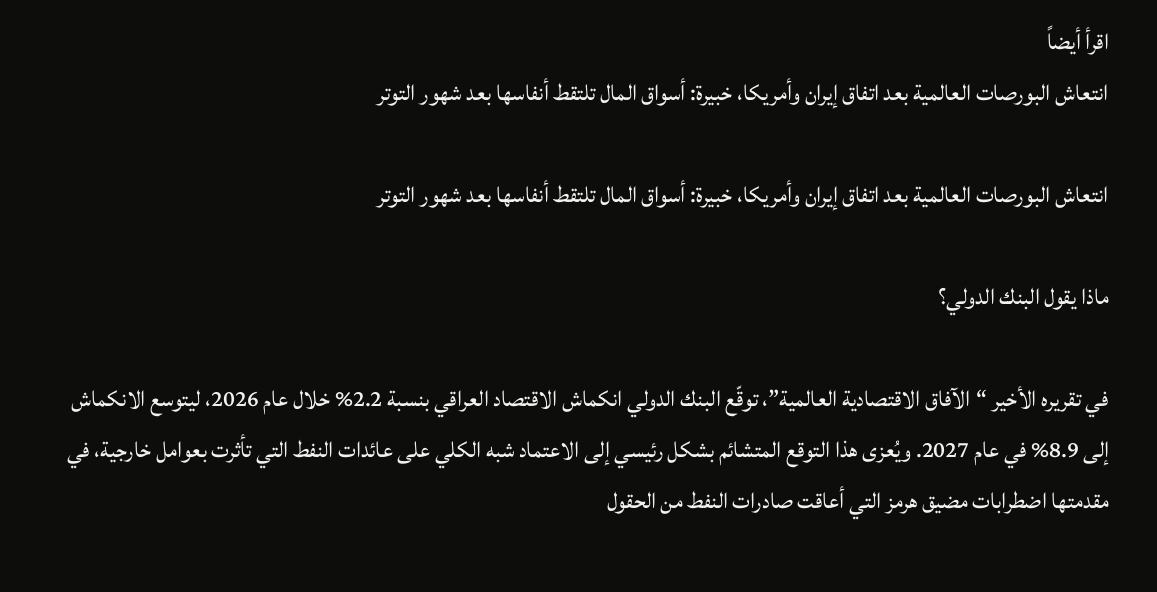اقرأ أيضاً
انتعاش البورصات العالمية بعد اتفاق إيران وأمريكا، خبيرة: أسواق المال تلتقط أنفاسها بعد شهور التوتر

انتعاش البورصات العالمية بعد اتفاق إيران وأمريكا، خبيرة: أسواق المال تلتقط أنفاسها بعد شهور التوتر

ماذا يقول البنك الدولي؟

في تقريره الأخير “الآفاق الاقتصادية العالمية”، توقّع البنك الدولي انكماش الاقتصاد العراقي بنسبة 2.2% خلال عام 2026، ليتوسع الانكماش إلى 8.9% في عام 2027. ويُعزى هذا التوقع المتشائم بشكل رئيسي إلى الاعتماد شبه الكلي على عائدات النفط التي تأثرت بعوامل خارجية، في مقدمتها اضطرابات مضيق هرمز التي أعاقت صادرات النفط من الحقول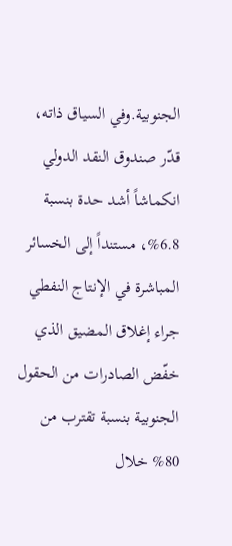الجنوبية.وفي السياق ذاته، قدّر صندوق النقد الدولي انكماشاً أشد حدة بنسبة 6.8%، مستنداً إلى الخسائر المباشرة في الإنتاج النفطي جراء إغلاق المضيق الذي خفّض الصادرات من الحقول الجنوبية بنسبة تقترب من 80% خلال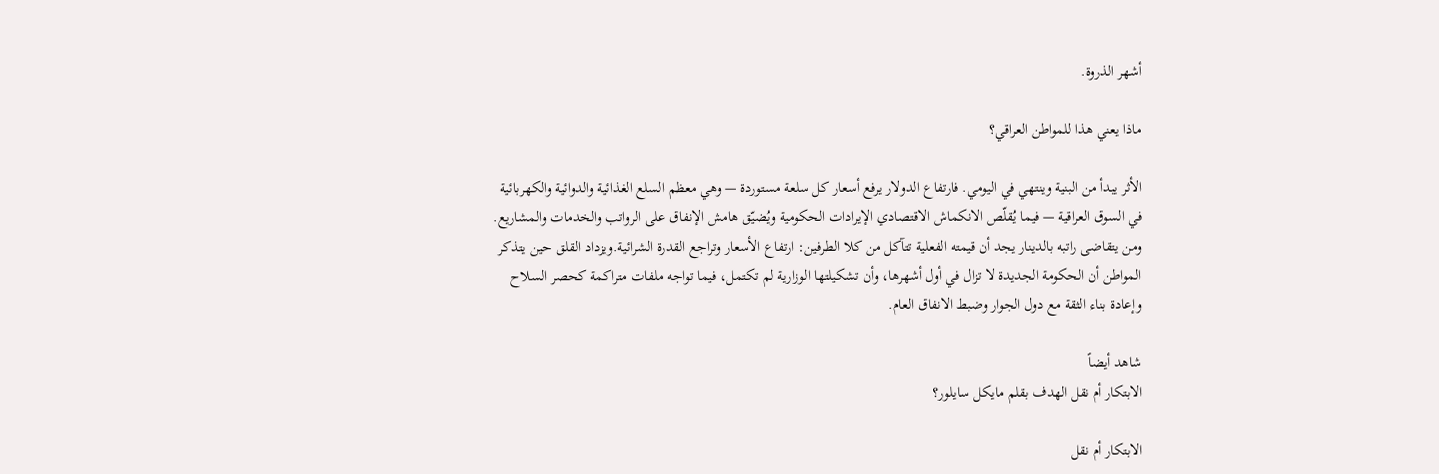أشهر الذروة.

ماذا يعني هذا للمواطن العراقي؟

الأثر يبدأ من البنية وينتهي في اليومي. فارتفاع الدولار يرفع أسعار كل سلعة مستوردة — وهي معظم السلع الغذائية والدوائية والكهربائية في السوق العراقية — فيما يُقلّص الانكماش الاقتصادي الإيرادات الحكومية ويُضيّق هامش الإنفاق على الرواتب والخدمات والمشاريع. ومن يتقاضى راتبه بالدينار يجد أن قيمته الفعلية تتآكل من كلا الطرفين: ارتفاع الأسعار وتراجع القدرة الشرائية.ويزداد القلق حين يتذكر المواطن أن الحكومة الجديدة لا تزال في أول أشهرها، وأن تشكيلتها الوزارية لم تكتمل، فيما تواجه ملفات متراكمة كحصر السلاح وإعادة بناء الثقة مع دول الجوار وضبط الانفاق العام.

شاهد أيضاً
الابتكار أم نقل الهدف بقلم مايكل سايلور؟

الابتكار أم نقل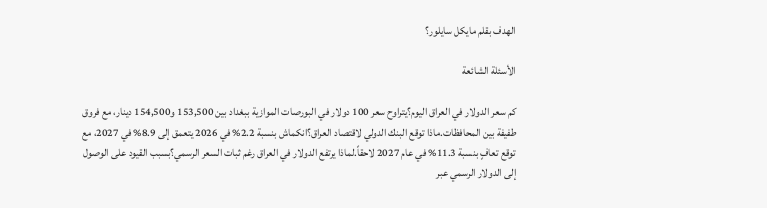الهدف بقلم مايكل سايلور؟

الأسئلة الشائعة

كم سعر الدولار في العراق اليوم؟يتراوح سعر 100 دولار في البورصات الموازية ببغداد بين 153,500 و154,500 دينار، مع فروق طفيفة بين المحافظات.ماذا توقع البنك الدولي لاقتصاد العراق؟انكماش بنسبة 2.2% في 2026 يتعمق إلى 8.9% في 2027، مع توقع تعافٍ بنسبة 11.3% في عام 2027 لاحقاً.لماذا يرتفع الدولار في العراق رغم ثبات السعر الرسمي؟بسبب القيود على الوصول إلى الدولار الرسمي عبر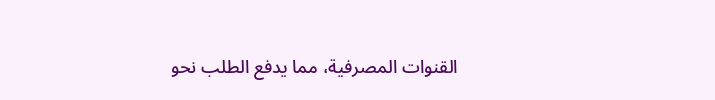القنوات المصرفية، مما يدفع الطلب نحو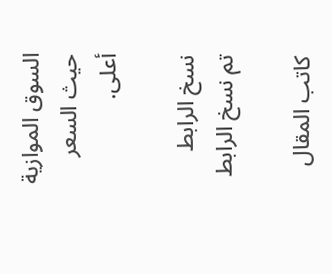السوق الموازية حيث السعر أعلى.

نسخ الرابط
تم نسخ الرابط

كاتب المقال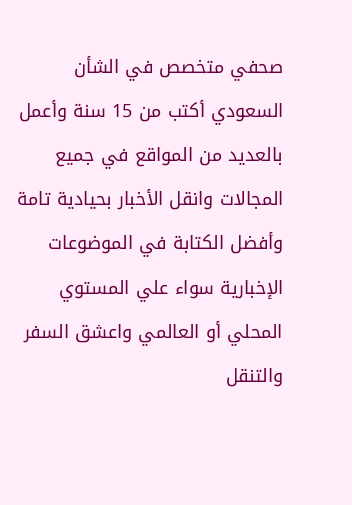صحفي متخصص في الشأن السعودي أكتب من 15 سنة وأعمل بالعديد من المواقع في جميع المجالات وانقل الأخبار بحيادية تامة وأفضل الكتابة في الموضوعات الإخبارية سواء علي المستوي المحلي أو العالمي واعشق السفر والتنقل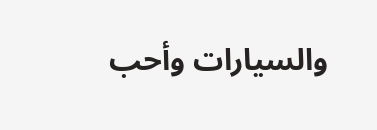والسيارات وأحب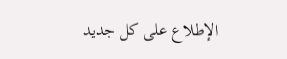الإطلاع على كل جديد